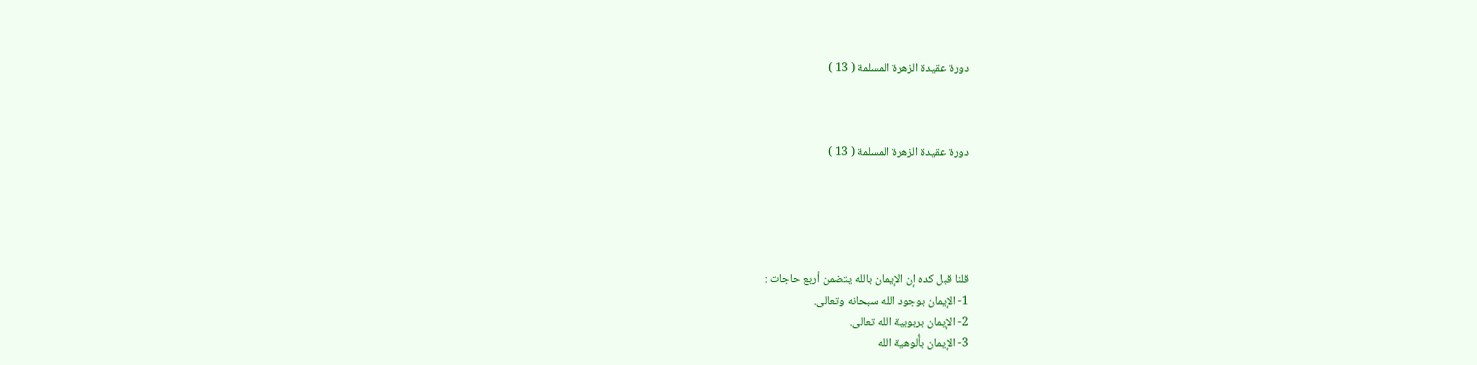دورة عقيدة الزهرة المسلمة ( 13 )



دورة عقيدة الزهرة المسلمة ( 13 )





قلنا قبل كده إن الإيمان بالله يتضمن أربع حاجات :
1- الإيمان بوجود الله سبحانه وتعالى.
2- الإيمان بربوبية الله تعالى.
3- الإيمان بأُلوهية الله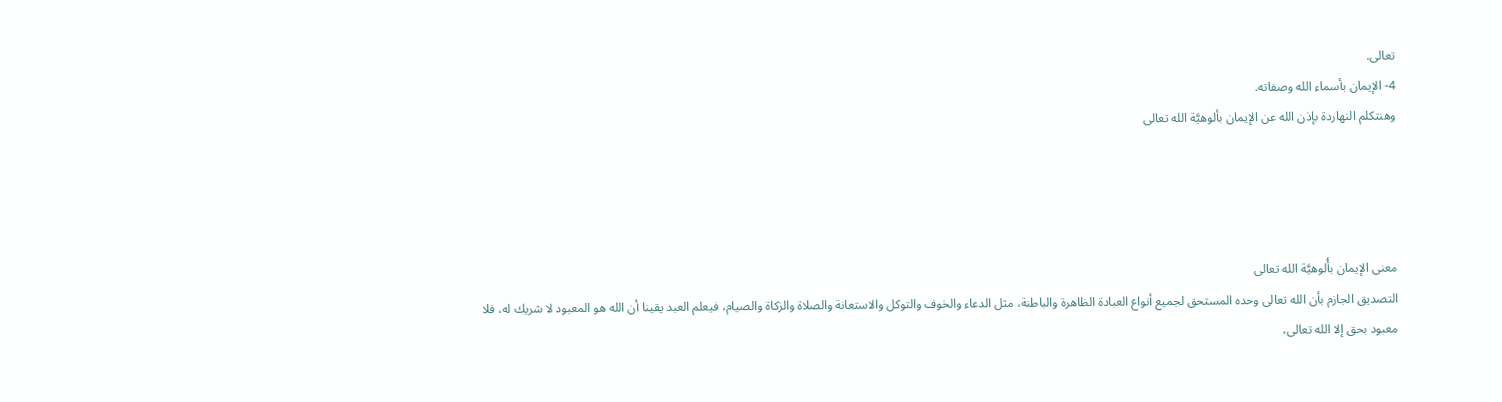تعالى.
4- الإيمان بأسماء الله وصفاته.
وهنتكلم النهاردة بإذن الله عن الإيمان بألوهيَّة الله تعالى




معنى الإيمان بأُلوهيَّة الله تعالى
التصديق الجازم بأن الله تعالى وحده المستحق لجميع أنواع العبادة الظاهرة والباطنة، مثل الدعاء والخوف والتوكل والاستعانة والصلاة والزكاة والصيام، فيعلم العبد يقينا أن الله هو المعبود لا شريك له، فلا معبود بحق إلا الله تعالى،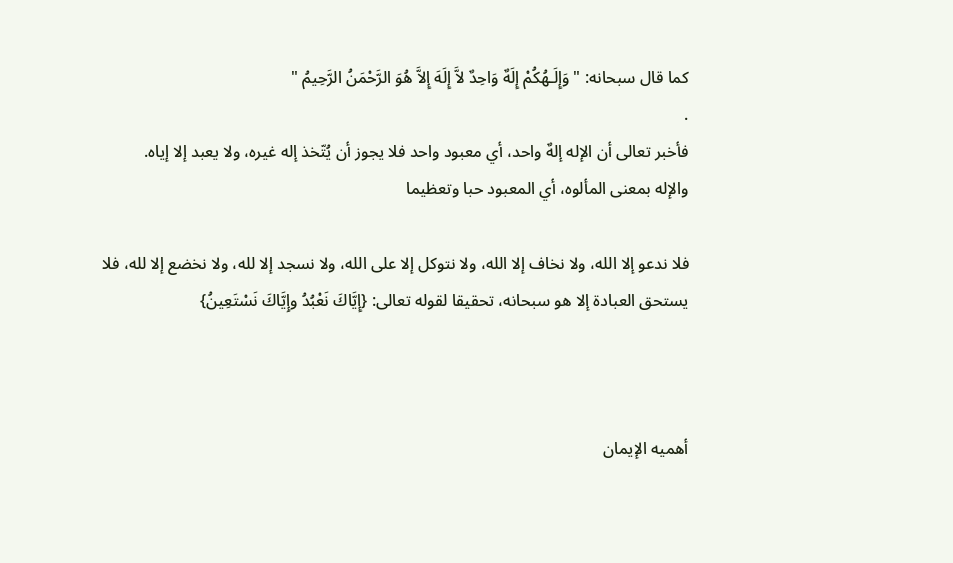كما قال سبحانه: " وَإِلَـهُكُمْ إِلَهٌ وَاحِدٌ لاَّ إِلَهَ إِلاَّ هُوَ الرَّحْمَنُ الرَّحِيمُ "
.
فأخبر تعالى أن الإله إلهٌ واحد، أي معبود واحد فلا يجوز أن يُتّخذ إله غيره، ولا يعبد إلا إياه.
والإله بمعنى المألوه، أي المعبود حبا وتعظيما

فلا ندعو إلا الله، ولا نخاف إلا الله، ولا نتوكل إلا على الله، ولا نسجد إلا لله، ولا نخضع إلا لله، فلا يستحق العبادة إلا هو سبحانه، تحقيقا لقوله تعالى: {إِيَّاكَ نَعْبُدُ وإِيَّاكَ نَسْتَعِينُ}



أهميه الإيمان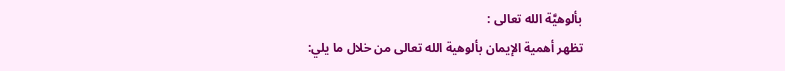بألوهيَّة الله تعالى :
تظهر أهمية الإيمان بألوهية الله تعالى من خلال ما يلي: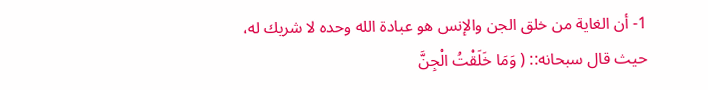1- أن الغاية من خلق الجن والإنس هو عبادة الله وحده لا شريك له، حيث قال سبحانه:: ( وَمَا خَلَقْتُ الْجِنَّ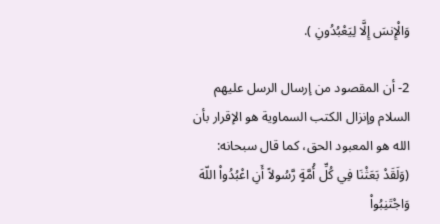وَالْإِنسَ إِلَّا لِيَعْبُدُونِ ).

2- أن المقصود من إرسال الرسل عليهم السلام وإنزال الكتب السماوية هو الإقرار بأن الله هو المعبود الحق، كما قال سبحانه: (وَلَقَدْ بَعَثْنَا فِي كُلِّ أُمَّةٍ رَّسُولاً أَنِ اعْبُدُواْ اللّهَ وَاجْتَنِبُواْ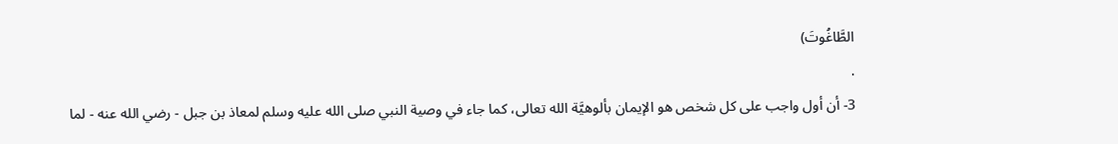الطَّاغُوتَ)
.
3- أن أول واجب على كل شخص هو الإيمان بألوهيَّة الله تعالى، كما جاء في وصية النبي صلى الله عليه وسلم لمعاذ بن جبل - رضي الله عنه - لما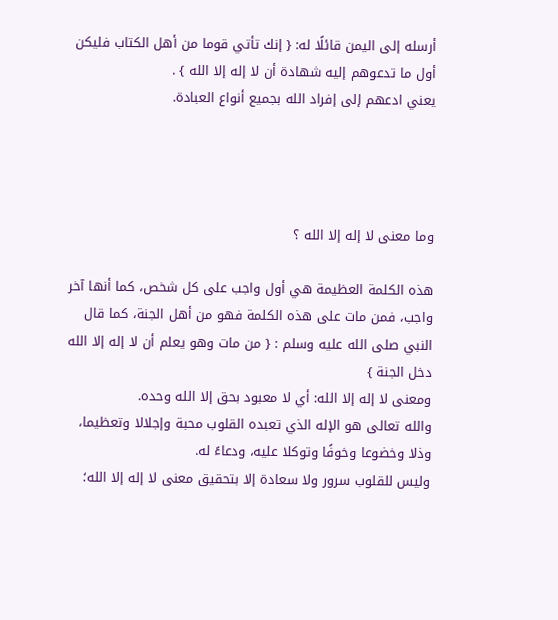أرسله إلى اليمن قائلًا له: { إنك تأتي قوما من أهل الكتاب فليكن أول ما تدعوهم إليه شهادة أن لا إله إلا الله } .
يعني ادعهم إلى إفراد الله بجميع أنواع العبادة.




وما معنى لا إله إلا الله ؟

هذه الكلمة العظيمة هي أول واجب على كل شخص، كما أنها آخر واجب، فمن مات على هذه الكلمة فهو من أهل الجنة، كما قال النبي صلى الله عليه وسلم : { من مات وهو يعلم أن لا إله إلا الله دخل الجنة }
ومعنى لا إله إلا الله: أي لا معبود بحق إلا الله وحده.
والله تعالى هو الإله الذي تعبده القلوب محبة وإجلالا وتعظيما، وذلا وخضوعا وخوفًا وتوكلا عليه، ودعاءً له.
وليس للقلوب سرور ولا سعادة إلا بتحقيق معنى لا إله إلا الله؛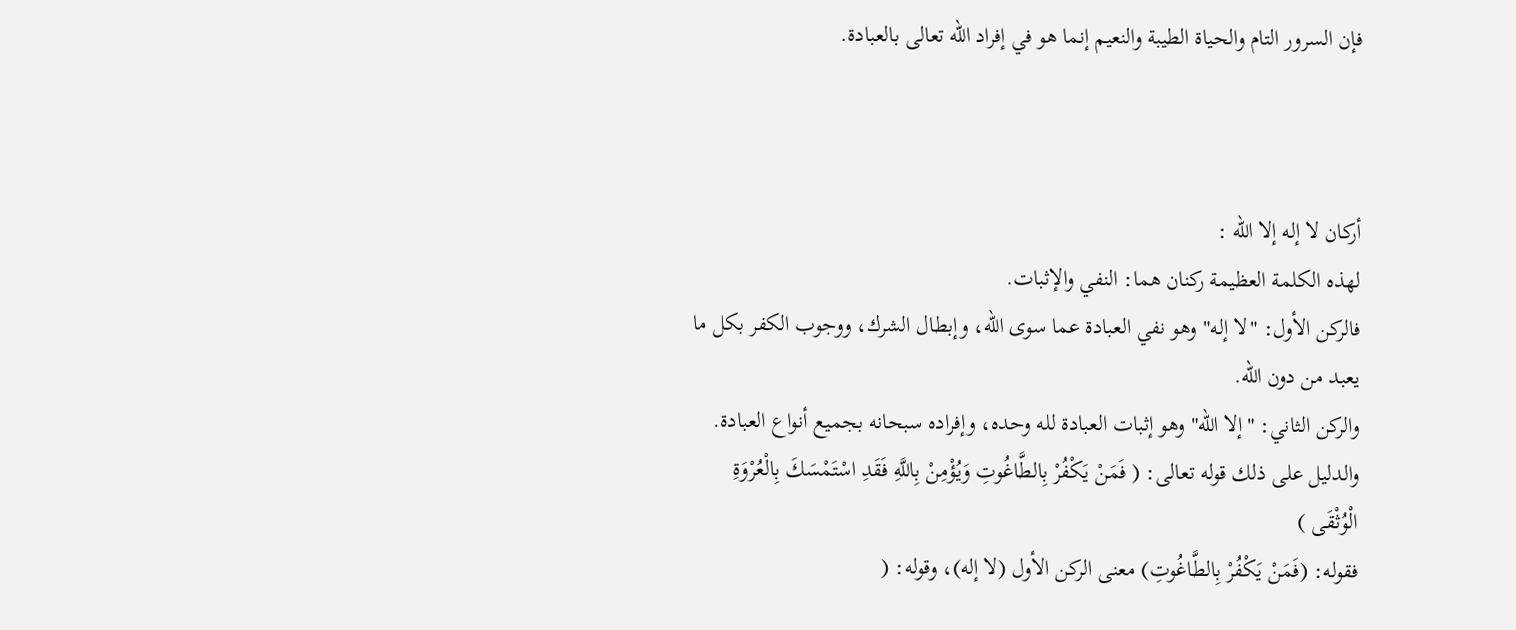فإن السرور التام والحياة الطيبة والنعيم إنما هو في إفراد الله تعالى بالعبادة.



أركان لا إله إلا الله :
لهذه الكلمة العظيمة ركنان هما: النفي والإثبات.
فالركن الأول: "لا إله" وهو نفي العبادة عما سوى الله، وإبطال الشرك، ووجوب الكفر بكل ما يعبد من دون الله.
والركن الثاني: "إلا الله" وهو إثبات العبادة لله وحده، وإفراده سبحانه بجميع أنواع العبادة.
والدليل على ذلك قوله تعالى: ( فَمَنْ يَكْفُرْ بِالطَّاغُوتِ وَيُؤْمِنْ بِاللَّهِ فَقَدِ اسْتَمْسَكَ بِالْعُرْوَةِ الْوُثْقَى )
فقوله: (فَمَنْ يَكْفُرْ بِالطَّاغُوتِ) معنى الركن الأول (لا إله)، وقوله: (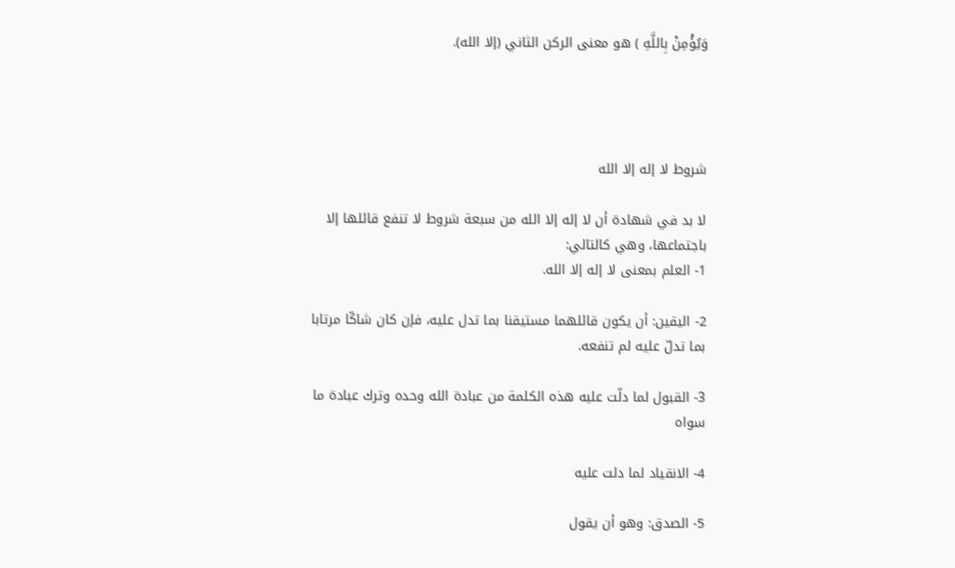وَيُؤْمِنْ بِاللَّهِ ) هو معنى الركن الثاني (إلا الله).




شروط لا إله إلا الله

لا بد في شهادة أن لا إله إلا الله من سبعة شروط لا تنفع قائلها إلا باجتماعها، وهي كالتالي:
1- العلم بمعنى لا إله إلا الله.

2- اليقين: أن يكون قائلهما مستيقنا بما تدل عليه، فإن كان شاكّا مرتابا بما تدلّ عليه لم تنفعه.

3- القبول لما دلّت عليه هذه الكلمة من عبادة الله وحده وترك عبادة ما سواه

4- الانقياد لما دلت عليه

5- الصدق: وهو أن يقول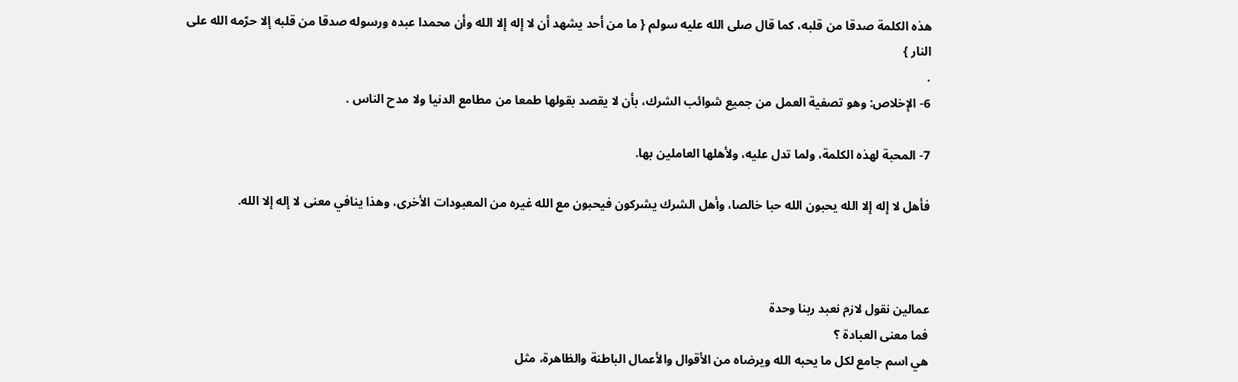هذه الكلمة صدقا من قلبه، كما قال صلى الله عليه سولم { ما من أحد يشهد أن لا إله إلا الله وأن محمدا عبده ورسوله صدقا من قلبه إلا حرّمه الله على النار }
.
6- الإخلاص: وهو تصفية العمل من جميع شوائب الشرك، بأن لا يقصد بقولها طمعا من مطامع الدنيا ولا مدح الناس .

7- المحبة لهذه الكلمة، ولما تدل عليه، ولأهلها العاملين بها.

فأهل لا إله إلا الله يحبون الله حبا خالصا، وأهل الشرك يشركون فيحبون مع الله غيره من المعبودات الأخرى، وهذا ينافي معنى لا إله إلا الله.



عمالين نقول لازم نعبد ربنا وحدة
فما معنى العبادة ؟
هي اسم جامع لكل ما يحبه الله ويرضاه من الأقوال والأعمال الباطنة والظاهرة، مثل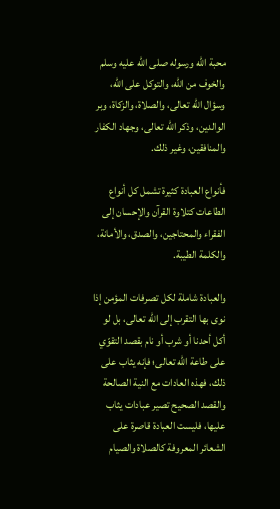محبة الله ورسوله صلى الله عليه وسلم والخوف من الله، والتوكل على الله، وسؤال الله تعالى، والصلاة، والزكاة، وبر الوالدين، وذكر الله تعالى، وجهاد الكفار والمنافقين، وغير ذلك.

فأنواع العبادة كثيرة تشمل كل أنواع الطاعات كتلاوة القرآن والإحسان إلى الفقراء والمحتاجين، والصدق، والأمانة، والكلمة الطيبة.

والعبادة شاملة لكل تصرفات المؤمن إذا نوى بها التقرب إلى الله تعالى، بل لو أكل أحدنا أو شرب أو نام بقصد التقوّي على طاعة الله تعالى؛ فإنه يثاب على ذلك، فهذه العادات مع النية الصالحة والقصد الصحيح تصير عبادات يثاب عليها، فليست العبادة قاصرة على الشعائر المعروفة كالصلاة والصيام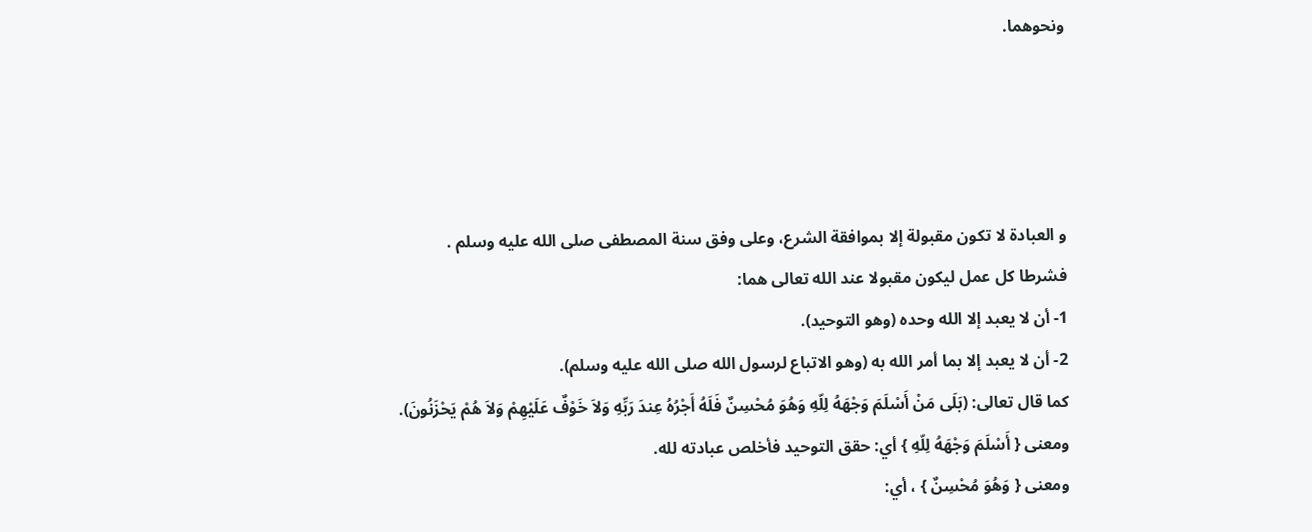ونحوهما.




و العبادة لا تكون مقبولة إلا بموافقة الشرع، وعلى وفق سنة المصطفى صلى الله عليه وسلم .
فشرطا كل عمل ليكون مقبولا عند الله تعالى هما:
1- أن لا يعبد إلا الله وحده (وهو التوحيد).
2- أن لا يعبد إلا بما أمر الله به (وهو الاتباع لرسول الله صلى الله عليه وسلم).
كما قال تعالى: (بَلَى مَنْ أَسْلَمَ وَجْهَهُ لِلّهِ وَهُوَ مُحْسِنٌ فَلَهُ أَجْرُهُ عِندَ رَبِّهِ وَلاَ خَوْفٌ عَلَيْهِمْ وَلاَ هُمْ يَحْزَنُونَ).
ومعنى { أَسْلَمَ وَجْهَهُ لِلّهِ } أي: حقق التوحيد فأخلص عبادته لله.
ومعنى { وَهُوَ مُحْسِنٌ } ، أي: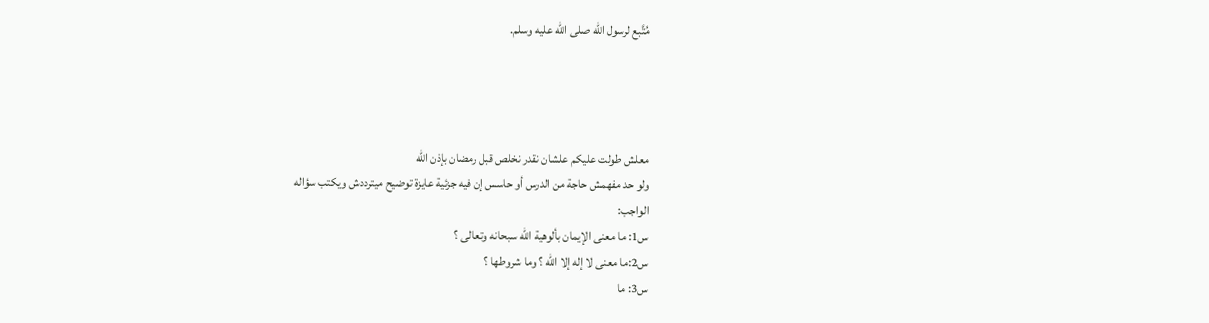مُتَّبع لرسول الله صلى الله عليه وسلم.




معلش طولت عليكم علشان نقدر نخلص قبل رمضان بإذن الله
ولو حد مفهمش حاجة من الدرس أو حاسس إن فيه جزئية عايزة توضيح ميترددش ويكتب سؤاله
الواجب:
س1: ما معنى الإيمان بألوهية الله سبحانه وتعالى ؟
س2:ما معنى لا إله إلا الله ؟ وما شروطها ؟
س3: ما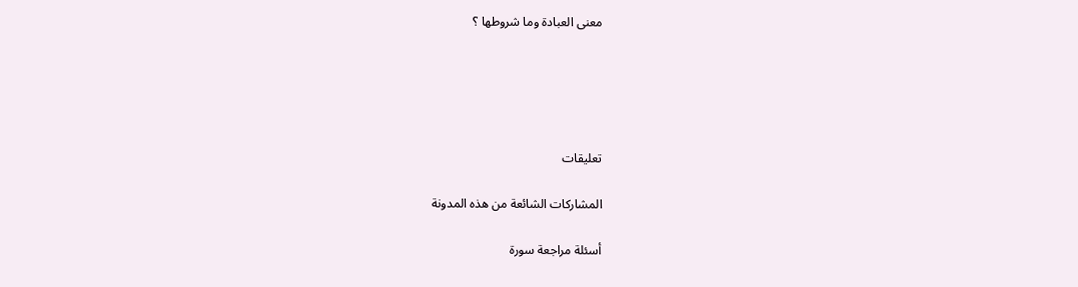معنى العبادة وما شروطها ؟





تعليقات

المشاركات الشائعة من هذه المدونة

أسئلة مراجعة سورة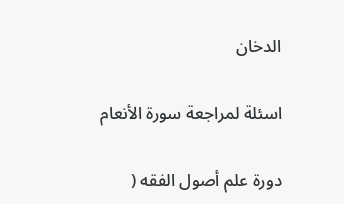الدخان

اسئلة لمراجعة سورة الأنعام

دورة علم أصول الفقه (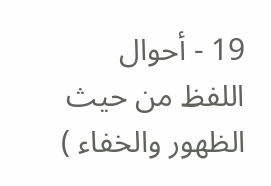19 - أحوال اللفظ من حيث الظهور والخفاء )